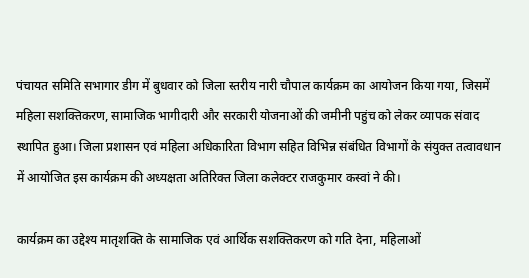पंचायत समिति सभागार डीग में बुधवार को जिला स्तरीय नारी चौपाल कार्यक्रम का आयोजन किया गया, जिसमें महिला सशक्तिकरण, सामाजिक भागीदारी और सरकारी योजनाओं की जमीनी पहुंच को लेकर व्यापक संवाद स्थापित हुआ। जिला प्रशासन एवं महिला अधिकारिता विभाग सहित विभिन्न संबंधित विभागों के संयुक्त तत्वावधान में आयोजित इस कार्यक्रम की अध्यक्षता अतिरिक्त जिला कलेक्टर राजकुमार कस्वां ने की।

कार्यक्रम का उद्देश्य मातृशक्ति के सामाजिक एवं आर्थिक सशक्तिकरण को गति देना, महिलाओं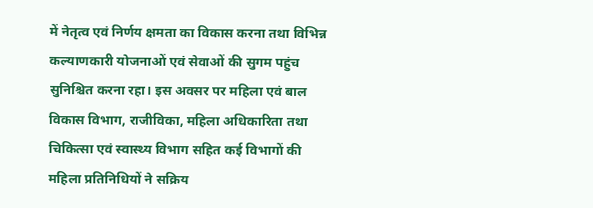में नेतृत्व एवं निर्णय क्षमता का विकास करना तथा विभिन्न कल्याणकारी योजनाओं एवं सेवाओं की सुगम पहुंच सुनिश्चित करना रहा। इस अवसर पर महिला एवं बाल विकास विभाग, राजीविका, महिला अधिकारिता तथा चिकित्सा एवं स्वास्थ्य विभाग सहित कई विभागों की महिला प्रतिनिधियों ने सक्रिय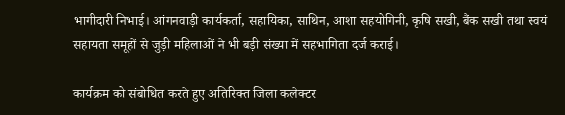भागीदारी निभाई। आंगनवाड़ी कार्यकर्ता, सहायिका, साथिन, आशा सहयोगिनी, कृषि सखी, बैंक सखी तथा स्वयं सहायता समूहों से जुड़ी महिलाओं ने भी बड़ी संख्या में सहभागिता दर्ज कराई।

कार्यक्रम को संबोधित करते हुए अतिरिक्त जिला कलेक्टर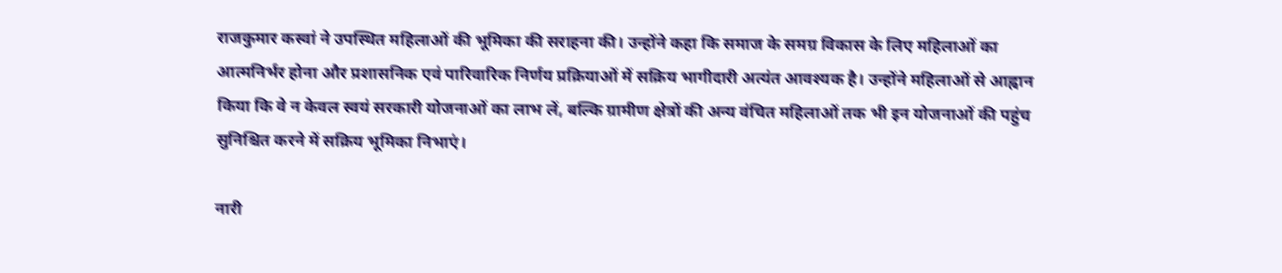राजकुमार कस्वां ने उपस्थित महिलाओं की भूमिका की सराहना की। उन्होंने कहा कि समाज के समग्र विकास के लिए महिलाओं का आत्मनिर्भर होना और प्रशासनिक एवं पारिवारिक निर्णय प्रक्रियाओं में सक्रिय भागीदारी अत्यंत आवश्यक है। उन्होंने महिलाओं से आह्वान किया कि वे न केवल स्वयं सरकारी योजनाओं का लाभ लें, बल्कि ग्रामीण क्षेत्रों की अन्य वंचित महिलाओं तक भी इन योजनाओं की पहुंच सुनिश्चित करने में सक्रिय भूमिका निभाएं।

नारी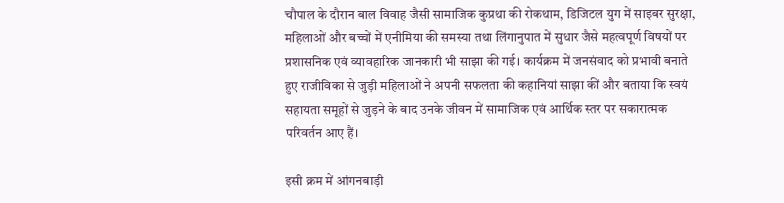चौपाल के दौरान बाल विवाह जैसी सामाजिक कुप्रथा की रोकथाम, डिजिटल युग में साइबर सुरक्षा, महिलाओं और बच्चों में एनीमिया की समस्या तथा लिंगानुपात में सुधार जैसे महत्वपूर्ण विषयों पर प्रशासनिक एवं व्यावहारिक जानकारी भी साझा की गई। कार्यक्रम में जनसंवाद को प्रभावी बनाते हुए राजीविका से जुड़ी महिलाओं ने अपनी सफलता की कहानियां साझा कीं और बताया कि स्वयं सहायता समूहों से जुड़ने के बाद उनके जीवन में सामाजिक एवं आर्थिक स्तर पर सकारात्मक परिवर्तन आए हैं।

इसी क्रम में आंगनबाड़ी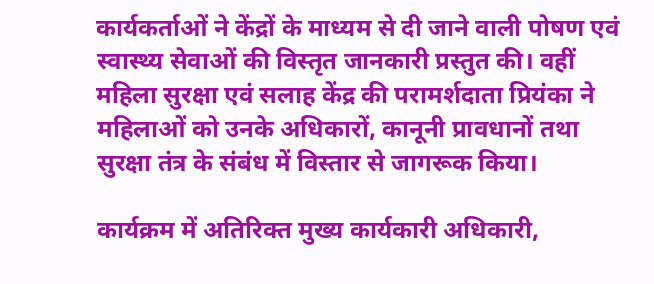कार्यकर्ताओं ने केंद्रों के माध्यम से दी जाने वाली पोषण एवं स्वास्थ्य सेवाओं की विस्तृत जानकारी प्रस्तुत की। वहीं महिला सुरक्षा एवं सलाह केंद्र की परामर्शदाता प्रियंका ने महिलाओं को उनके अधिकारों, कानूनी प्रावधानों तथा सुरक्षा तंत्र के संबंध में विस्तार से जागरूक किया।

कार्यक्रम में अतिरिक्त मुख्य कार्यकारी अधिकारी,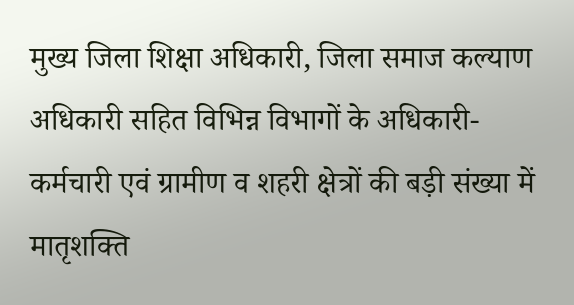मुख्य जिला शिक्षा अधिकारी, जिला समाज कल्याण अधिकारी सहित विभिन्न विभागों के अधिकारी-कर्मचारी एवं ग्रामीण व शहरी क्षेत्रों की बड़ी संख्या में मातृशक्ति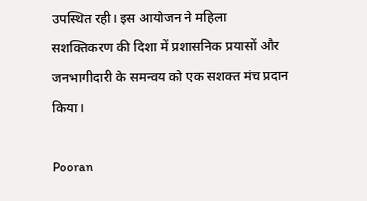उपस्थित रही। इस आयोजन ने महिला सशक्तिकरण की दिशा में प्रशासनिक प्रयासों और जनभागीदारी के समन्वय को एक सशक्त मंच प्रदान किया।

Pooran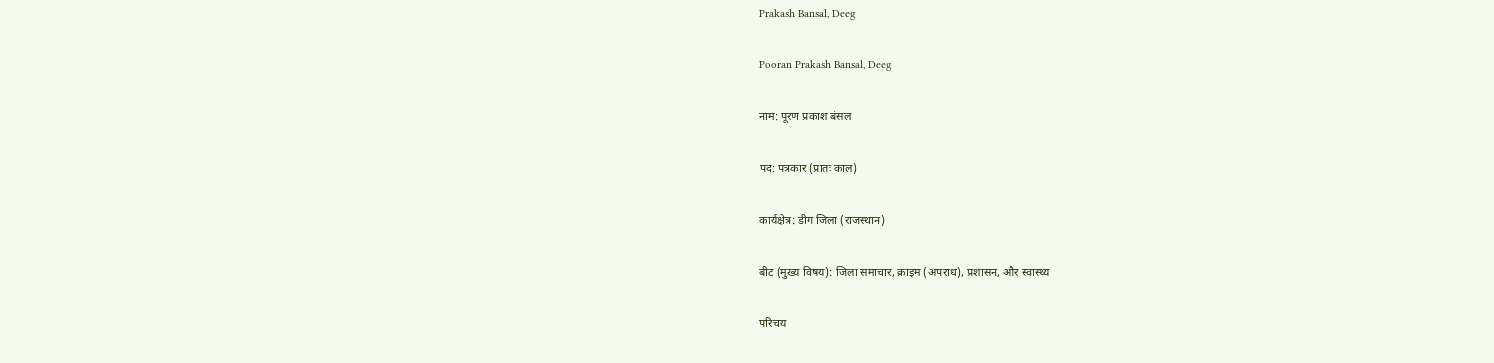Prakash Bansal, Deeg

Pooran Prakash Bansal, Deeg

नाम: पूरण प्रकाश बंसल

पद: पत्रकार (प्रातः काल)

कार्यक्षेत्र: डीग जिला (राजस्थान)

बीट (मुख्य विषय): जिला समाचार, क्राइम (अपराध), प्रशासन, और स्वास्थ्य

परिचय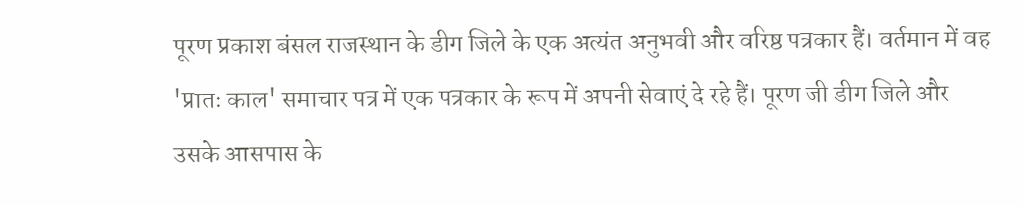पूरण प्रकाश बंसल राजस्थान के डीग जिले के एक अत्यंत अनुभवी और वरिष्ठ पत्रकार हैं। वर्तमान में वह 'प्रातः काल' समाचार पत्र में एक पत्रकार के रूप में अपनी सेवाएं दे रहे हैं। पूरण जी डीग जिले और उसके आसपास के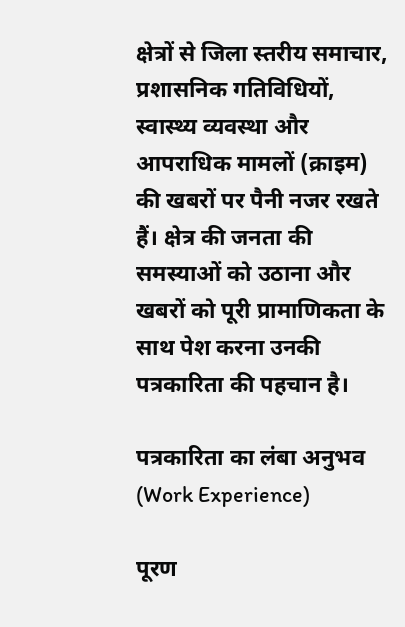क्षेत्रों से जिला स्तरीय समाचार, प्रशासनिक गतिविधियों, स्वास्थ्य व्यवस्था और आपराधिक मामलों (क्राइम) की खबरों पर पैनी नजर रखते हैं। क्षेत्र की जनता की समस्याओं को उठाना और खबरों को पूरी प्रामाणिकता के साथ पेश करना उनकी पत्रकारिता की पहचान है।

पत्रकारिता का लंबा अनुभव (Work Experience)

पूरण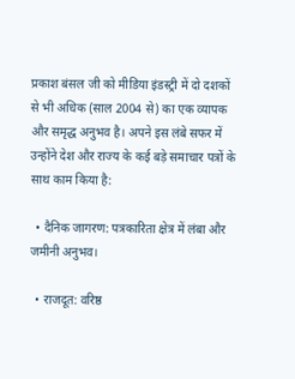प्रकाश बंसल जी को मीडिया इंडस्ट्री में दो दशकों से भी अधिक (साल 2004 से) का एक व्यापक और समृद्ध अनुभव है। अपने इस लंबे सफर में उन्होंने देश और राज्य के कई बड़े समाचार पत्रों के साथ काम किया है:

  • दैनिक जागरण: पत्रकारिता क्षेत्र में लंबा और जमीनी अनुभव।

  • राजदूत: वरिष्ठ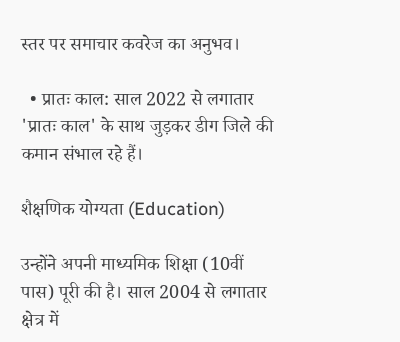स्तर पर समाचार कवरेज का अनुभव।

  • प्रातः काल: साल 2022 से लगातार 'प्रातः काल' के साथ जुड़कर डीग जिले की कमान संभाल रहे हैं।

शैक्षणिक योग्यता (Education)

उन्होंने अपनी माध्यमिक शिक्षा (10वीं पास) पूरी की है। साल 2004 से लगातार क्षेत्र में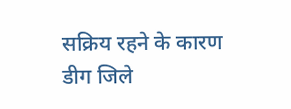सक्रिय रहने के कारण डीग जिले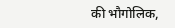की भौगोलिक,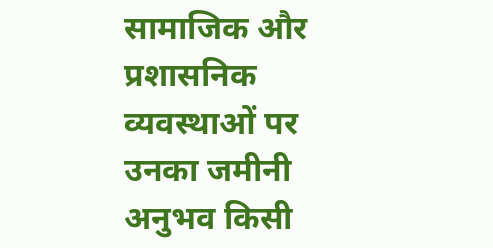सामाजिक और प्रशासनिक व्यवस्थाओं पर उनका जमीनी अनुभव किसी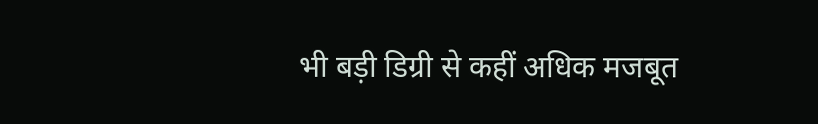भी बड़ी डिग्री से कहीं अधिक मजबूत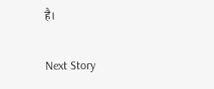है।

Next Story